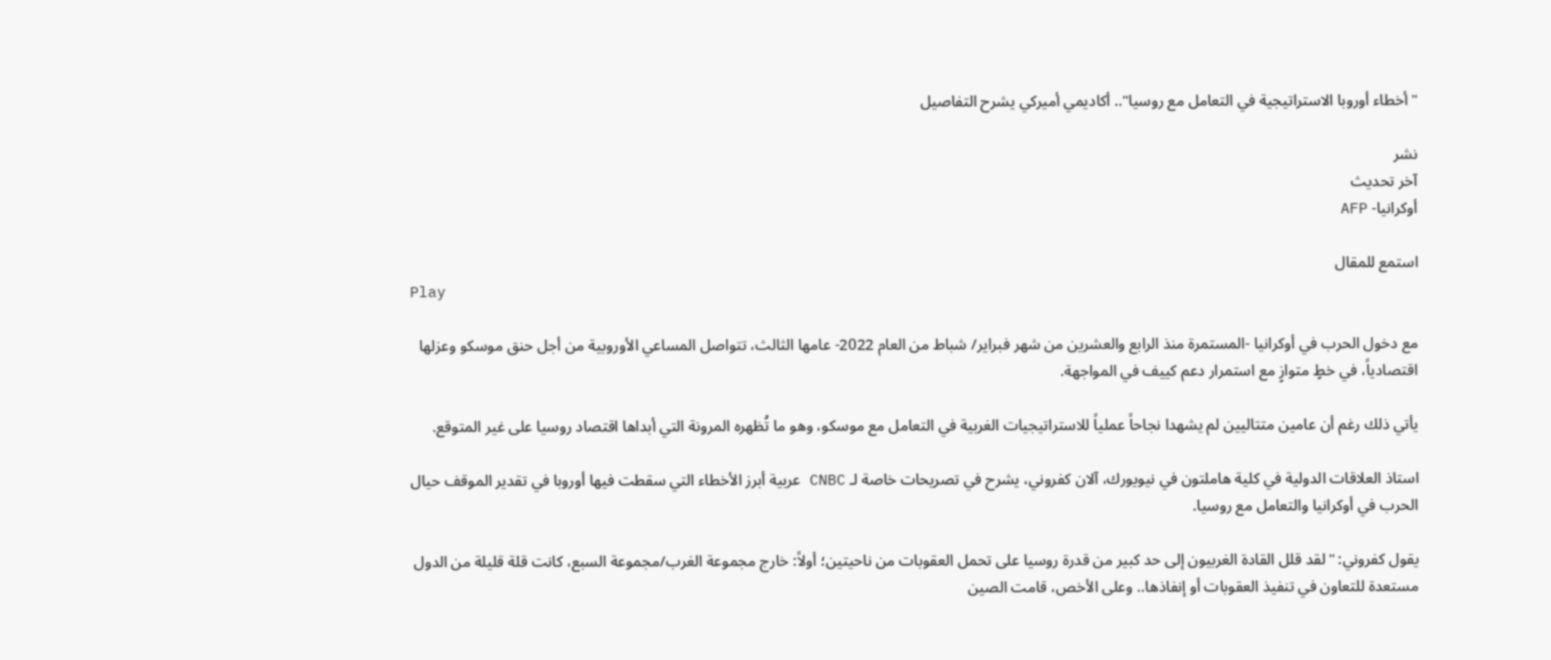"أخطاء أوروبا الاستراتيجية في التعامل مع روسيا".. أكاديمي أميركي يشرح التفاصيل

نشر
آخر تحديث
أوكرانيا- AFP

استمع للمقال
Play

مع دخول الحرب في أوكرانيا -المستمرة منذ الرابع والعشرين من شهر فبراير/ شباط من العام 2022- عامها الثالث، تتواصل المساعي الأوروبية من أجل حنق موسكو وعزلها اقتصادياً، في خطٍ متوازٍ مع استمرار دعم كييف في المواجهة.

يأتي ذلك رغم أن عامين متتاليين لم يشهدا نجاحاً عملياً للاستراتيجيات الغربية في التعامل مع موسكو، وهو ما تُظهره المرونة التي أبداها اقتصاد روسيا على غير المتوقع.

استاذ العلاقات الدولية في كلية هاملتون في نيويورك، آلان كفروني، يشرح في تصريحات خاصة لـ CNBC عربية أبرز الأخطاء التي سقطت فيها أوروبا في تقدير الموقف حيال الحرب في أوكرانيا والتعامل مع روسيا.

يقول كفروني: "لقد قلل القادة الغربيون إلى حد كبير من قدرة روسيا على تحمل العقوبات من ناحيتين؛ أولاً: خارج مجموعة الغرب/مجموعة السبع، كانت قلة قليلة من الدول مستعدة للتعاون في تنفيذ العقوبات أو إنفاذها.. وعلى الأخص، قامت الصين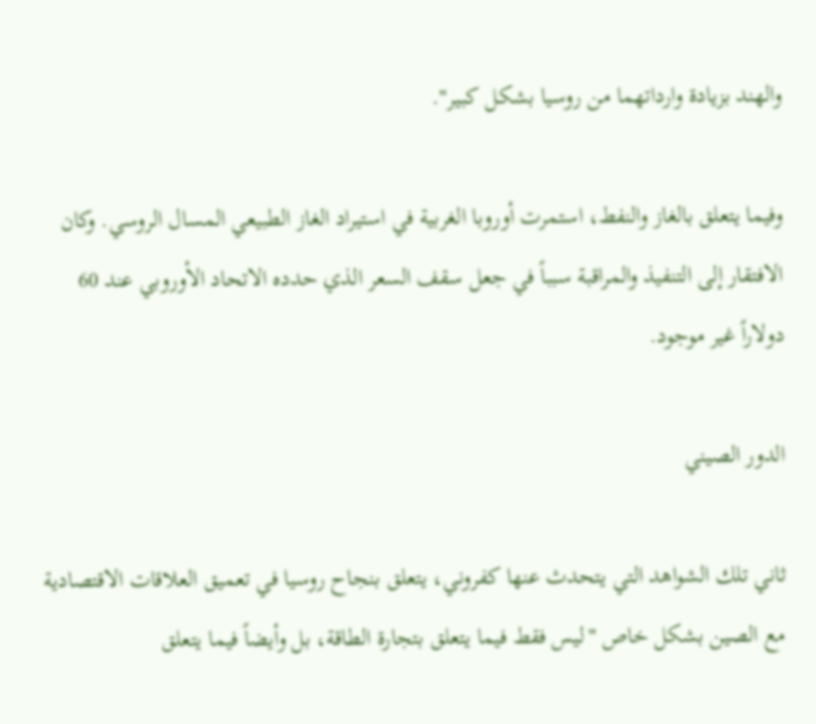والهند بزيادة وارداتهما من روسيا بشكل كبير".

وفيما يتعلق بالغاز والنفط، استمرت أوروبا الغربية في استيراد الغاز الطبيعي المسال الروسي. وكان الافتقار إلى التنفيذ والمراقبة سبباً في جعل سقف السعر الذي حدده الاتحاد الأوروبي عند 60 دولاراً غير موجود.

الدور الصيني

ثاني تلك الشواهد التي يتحدث عنها كفروني، يتعلق بنجاح روسيا في تعميق العلاقات الاقتصادية مع الصين بشكل خاص "ليس فقط فيما يتعلق بتجارة الطاقة، بل وأيضاً فيما يتعلق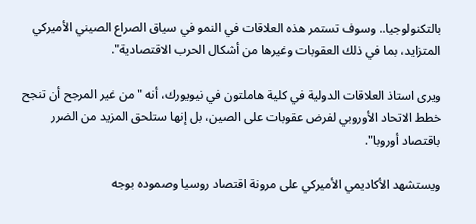بالتكنولوجيا.. وسوف تستمر هذه العلاقات في النمو في سياق الصراع الصيني الأميركي المتزايد، بما في ذلك العقوبات وغيرها من أشكال الحرب الاقتصادية".

ويرى استاذ العلاقات الدولية في كلية هاملتون في نيويورك، أنه "من غير المرجح أن تنجح خطط الاتحاد الأوروبي لفرض عقوبات على الصين، بل إنها ستلحق المزيد من الضرر باقتصاد أوروبا".

ويستشهد الأكاديمي الأميركي على مرونة اقتصاد روسيا وصموده بوجه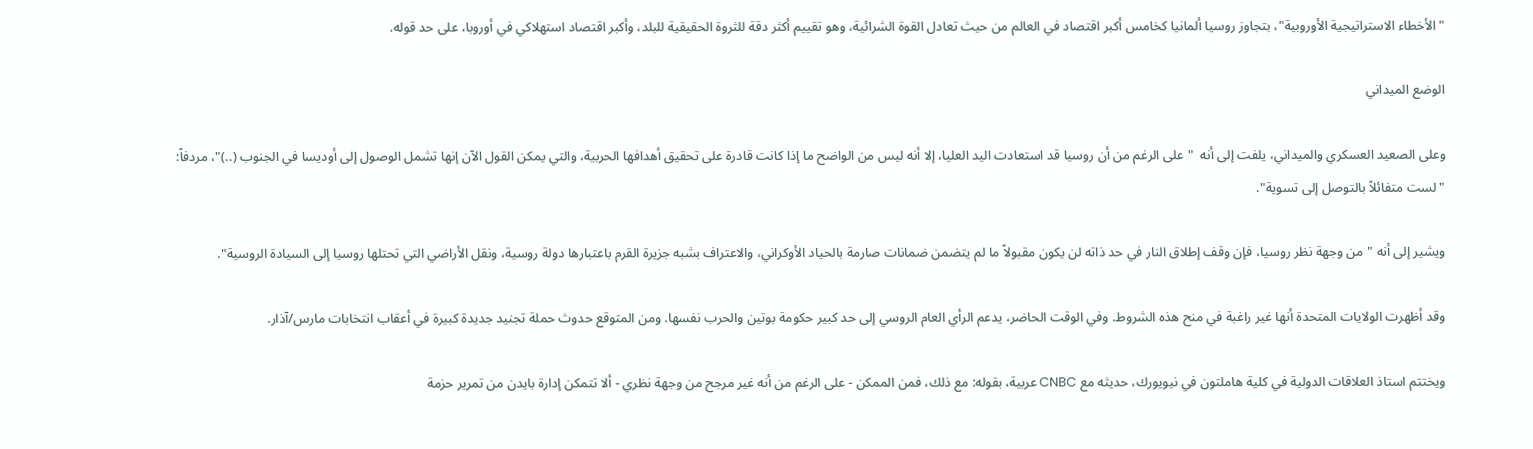"الأخطاء الاستراتيجية الأوروبية"، بتجاوز روسيا ألمانيا كخامس أكبر اقتصاد في العالم من حيث تعادل القوة الشرائية، وهو تقييم أكثر دقة للثروة الحقيقية للبلد، وأكبر اقتصاد استهلاكي في أوروبا، على حد قوله.

الوضع الميداني

وعلى الصعيد العسكري والميداني، يلفت إلى أنه  "على الرغم من أن روسيا قد استعادت اليد العليا، إلا أنه ليس من الواضح ما إذا كانت قادرة على تحقيق أهدافها الحربية، والتي يمكن القول الآن إنها تشمل الوصول إلى أوديسا في الجنوب (..)"، مردفاً: "لست متفائلاً بالتوصل إلى تسوية".

ويشير إلى أنه "من وجهة نظر روسيا، فإن وقف إطلاق النار في حد ذاته لن يكون مقبولاً ما لم يتضمن ضمانات صارمة بالحياد الأوكراني، والاعتراف بشبه جزيرة القرم باعتبارها دولة روسية، ونقل الأراضي التي تحتلها روسيا إلى السيادة الروسية".

وقد أظهرت الولايات المتحدة أنها غير راغبة في منح هذه الشروط. وفي الوقت الحاضر، يدعم الرأي العام الروسي إلى حد كبير حكومة بوتين والحرب نفسها. ومن المتوقع حدوث حملة تجنيد جديدة كبيرة في أعقاب انتخابات مارس/آذار.

ويختتم استاذ العلاقات الدولية في كلية هاملتون في نيويورك، حديثه مع CNBC عربية، بقوله: مع ذلك، فمن الممكن - على الرغم من أنه غير مرجح من وجهة نظري - ألا تتمكن إدارة بايدن من تمرير حزمة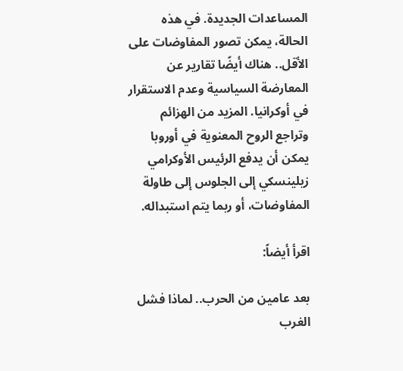المساعدات الجديدة. في هذه الحالة، يمكن تصور المفاوضات على الأقل.. هناك أيضًا تقارير عن المعارضة السياسية وعدم الاستقرار في أوكرانيا. المزيد من الهزائم وتراجع الروح المعنوية في أوروبا يمكن أن يدفع الرئيس الأوكرامي زيلينسكي إلى الجلوس إلى طاولة المفاوضات، أو ربما يتم استبداله.

اقرأ أيضاً:

بعد عامين من الحرب.. لماذا فشل الغرب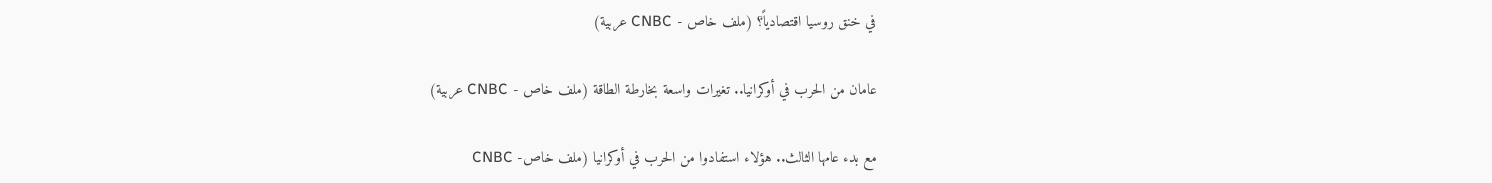في خنق روسيا اقتصادياً؟ (ملف خاص - CNBC عربية)

عامان من الحرب في أوكرانيا.. تغيرات واسعة بخارطة الطاقة (ملف خاص - CNBC عربية)

مع بدء عامها الثالث.. هؤلاء استفادوا من الحرب في أوكرانيا (ملف خاص- CNBC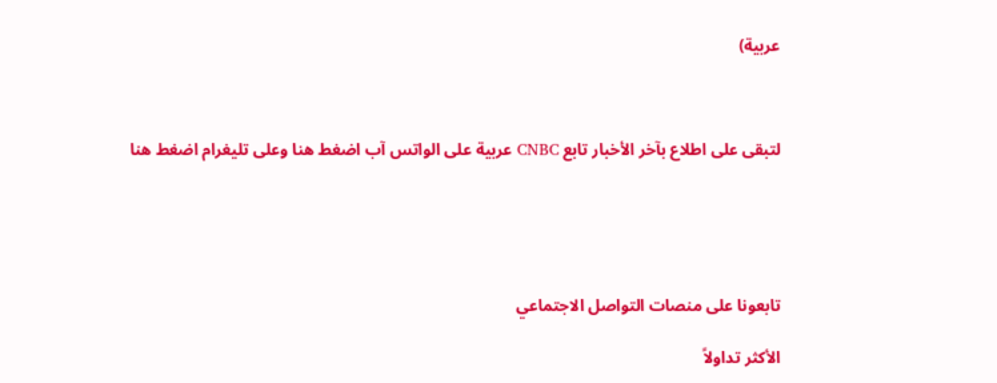عربية)



لتبقى على اطلاع بآخر الأخبار تابع CNBC عربية على الواتس آب اضغط هنا وعلى تليغرام اضغط هنا





تابعونا على منصات التواصل الاجتماعي

الأكثر تداولاً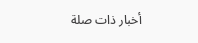أخبار ذات صلة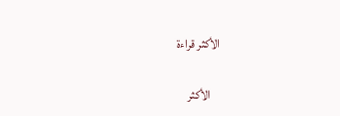الأكثر قراءة

    الأكثر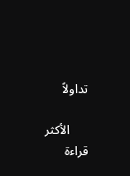تداولاً

      الأكثر قراءة